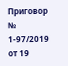Приговор № 1-97/2019 от 19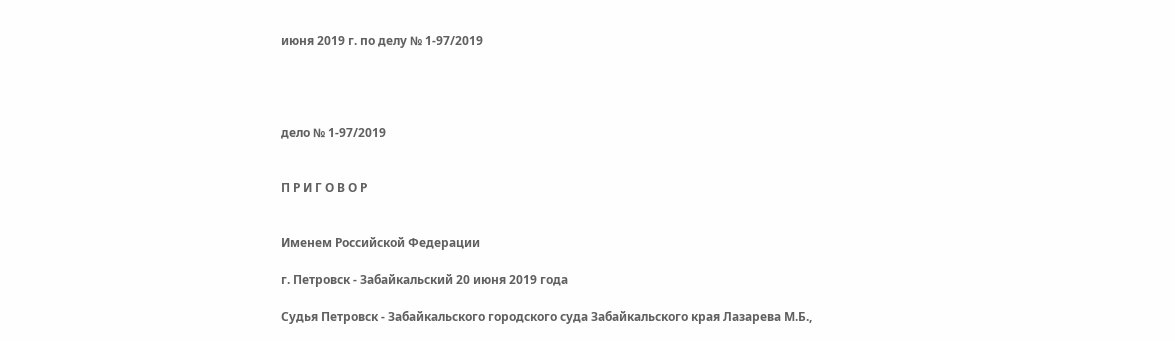июня 2019 г. по делу № 1-97/2019




дело № 1-97/2019


П Р И Г О В О Р


Именем Российской Федерации

г. Петровск - Забайкальский 20 июня 2019 года

Судья Петровск - Забайкальского городского суда Забайкальского края Лазарева М.Б.,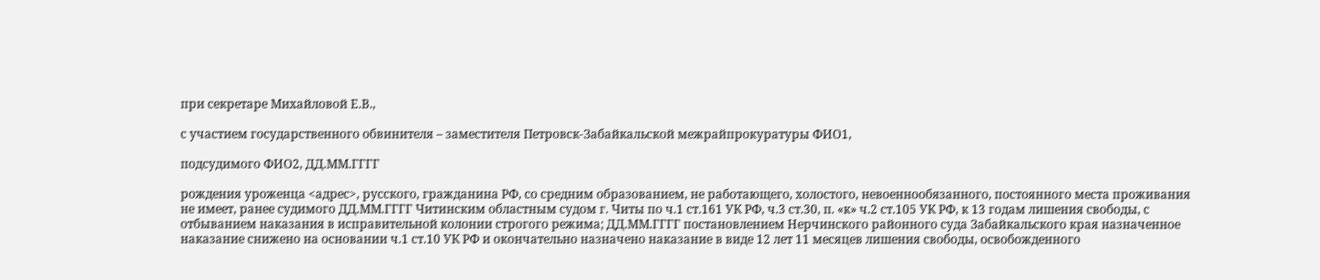при секретаре Михайловой Е.В.,

с участием государственного обвинителя – заместителя Петровск-Забайкальской межрайпрокуратуры ФИО1,

подсудимого ФИО2, ДД.ММ.ГГГГ

рождения уроженца <адрес>, русского, гражданина РФ, со средним образованием, не работающего, холостого, невоеннообязанного, постоянного места проживания не имеет, ранее судимого ДД.ММ.ГГГГ Читинским областным судом г. Читы по ч.1 ст.161 УК РФ, ч.3 ст.30, п. «к» ч.2 ст.105 УК РФ, к 13 годам лишения свободы, с отбыванием наказания в исправительной колонии строгого режима; ДД.ММ.ГГГГ постановлением Нерчинского районного суда Забайкальского края назначенное наказание снижено на основании ч.1 ст.10 УК РФ и окончательно назначено наказание в виде 12 лет 11 месяцев лишения свободы, освобожденного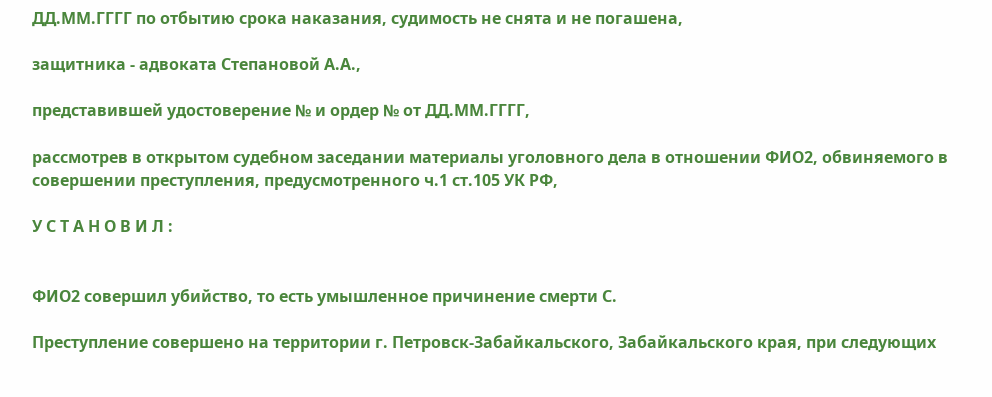ДД.ММ.ГГГГ по отбытию срока наказания, судимость не снята и не погашена,

защитника - адвоката Степановой А.А.,

представившей удостоверение № и ордер № от ДД.ММ.ГГГГ,

рассмотрев в открытом судебном заседании материалы уголовного дела в отношении ФИО2, обвиняемого в совершении преступления, предусмотренного ч.1 ст.105 УК РФ,

У С Т А Н О В И Л :


ФИО2 совершил убийство, то есть умышленное причинение смерти С.

Преступление совершено на территории г. Петровск-Забайкальского, Забайкальского края, при следующих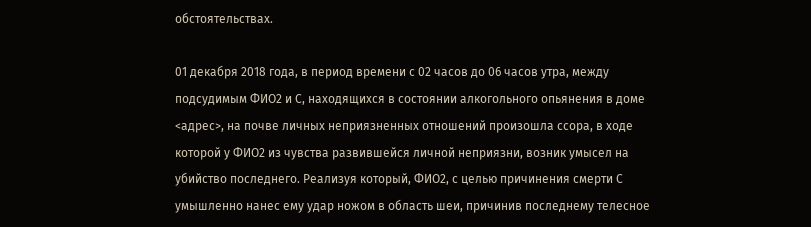обстоятельствах.

01 декабря 2018 года, в период времени с 02 часов до 06 часов утра, между подсудимым ФИО2 и С, находящихся в состоянии алкогольного опьянения в доме <адрес>, на почве личных неприязненных отношений произошла ссора, в ходе которой у ФИО2 из чувства развившейся личной неприязни, возник умысел на убийство последнего. Реализуя который, ФИО2, с целью причинения смерти С умышленно нанес ему удар ножом в область шеи, причинив последнему телесное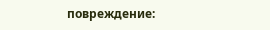повреждение: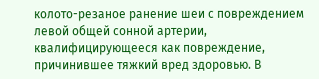колото-резаное ранение шеи с повреждением левой общей сонной артерии, квалифицирующееся как повреждение, причинившее тяжкий вред здоровью. В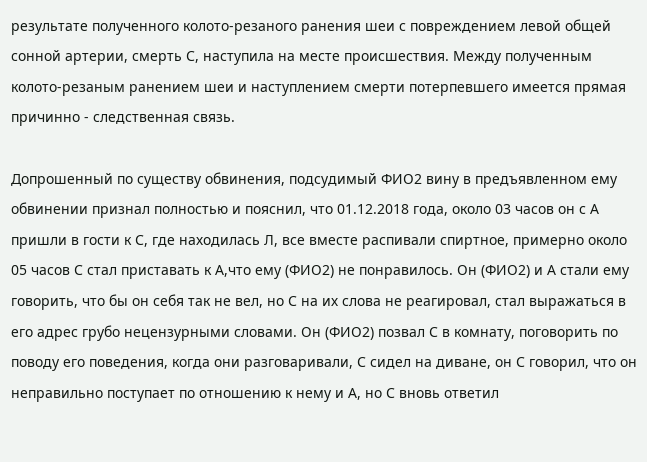результате полученного колото-резаного ранения шеи с повреждением левой общей сонной артерии, смерть С, наступила на месте происшествия. Между полученным колото-резаным ранением шеи и наступлением смерти потерпевшего имеется прямая причинно - следственная связь.

Допрошенный по существу обвинения, подсудимый ФИО2 вину в предъявленном ему обвинении признал полностью и пояснил, что 01.12.2018 года, около 03 часов он с А пришли в гости к С, где находилась Л, все вместе распивали спиртное, примерно около 05 часов С стал приставать к А,что ему (ФИО2) не понравилось. Он (ФИО2) и А стали ему говорить, что бы он себя так не вел, но С на их слова не реагировал, стал выражаться в его адрес грубо нецензурными словами. Он (ФИО2) позвал С в комнату, поговорить по поводу его поведения, когда они разговаривали, С сидел на диване, он С говорил, что он неправильно поступает по отношению к нему и А, но С вновь ответил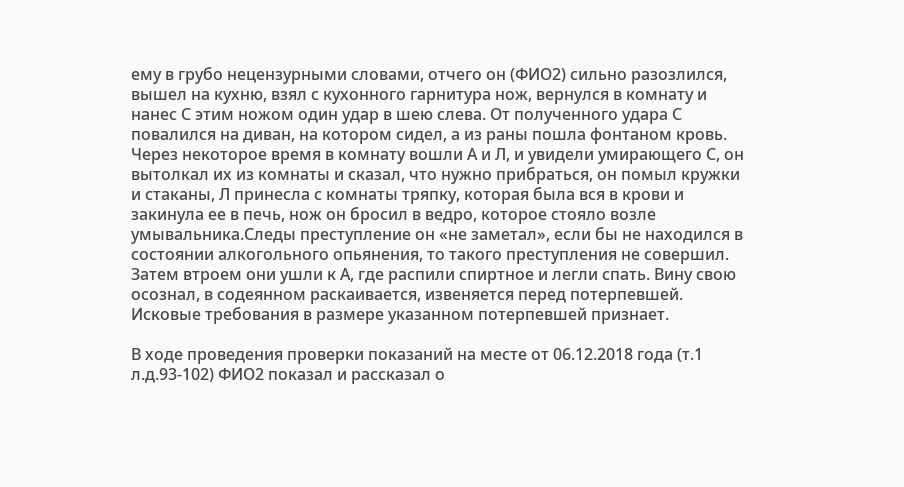ему в грубо нецензурными словами, отчего он (ФИО2) сильно разозлился, вышел на кухню, взял с кухонного гарнитура нож, вернулся в комнату и нанес С этим ножом один удар в шею слева. От полученного удара С повалился на диван, на котором сидел, а из раны пошла фонтаном кровь. Через некоторое время в комнату вошли А и Л, и увидели умирающего С, он вытолкал их из комнаты и сказал, что нужно прибраться, он помыл кружки и стаканы, Л принесла с комнаты тряпку, которая была вся в крови и закинула ее в печь, нож он бросил в ведро, которое стояло возле умывальника.Следы преступление он «не заметал», если бы не находился в состоянии алкогольного опьянения, то такого преступления не совершил. Затем втроем они ушли к А, где распили спиртное и легли спать. Вину свою осознал, в содеянном раскаивается, извеняется перед потерпевшей. Исковые требования в размере указанном потерпевшей признает.

В ходе проведения проверки показаний на месте от 06.12.2018 года (т.1 л.д.93-102) ФИО2 показал и рассказал о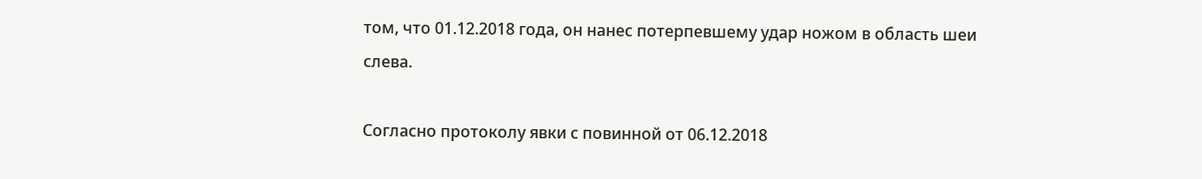том, что 01.12.2018 года, он нанес потерпевшему удар ножом в область шеи слева.

Согласно протоколу явки с повинной от 06.12.2018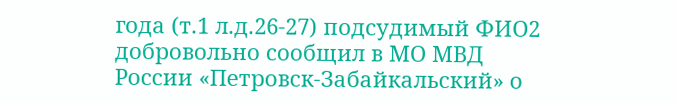года (т.1 л.д.26-27) подсудимый ФИО2 добровольно сообщил в МО МВД России «Петровск-Забайкальский» о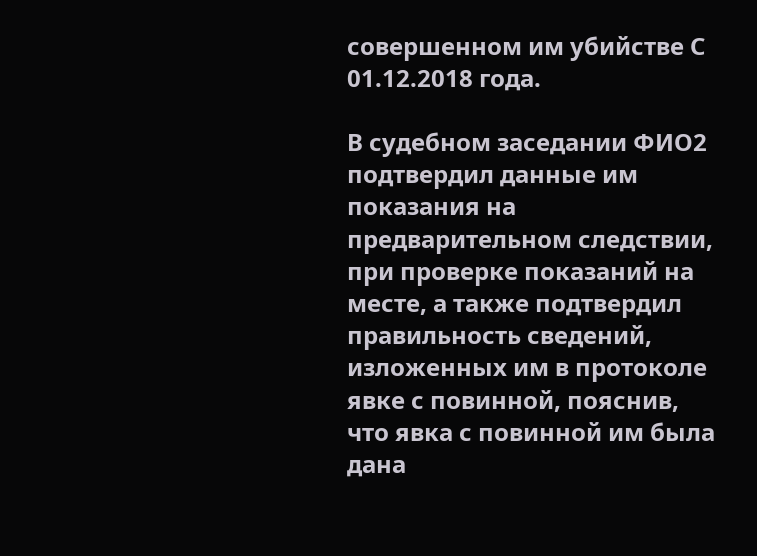совершенном им убийстве С 01.12.2018 года.

В судебном заседании ФИО2 подтвердил данные им показания на предварительном следствии, при проверке показаний на месте, а также подтвердил правильность сведений, изложенных им в протоколе явке с повинной, пояснив, что явка с повинной им была дана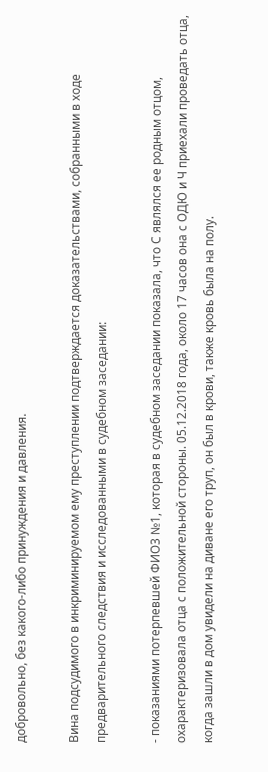добровольно, без какого-либо принуждения и давления.

Вина подсудимого в инкриминируемом ему преступлении подтверждается доказательствами, собранными в ходе предварительного следствия и исследованными в судебном заседании:

- показаниями потерпевшей ФИО3 №1, которая в судебном заседании показала, что С являлся ее родным отцом, охарактеризовала отца с положительной стороны. 05.12.2018 года, около 17 часов она с ОДЮ и Ч приехали проведать отца, когда зашли в дом увидели на диване его труп, он был в крови, также кровь была на полу.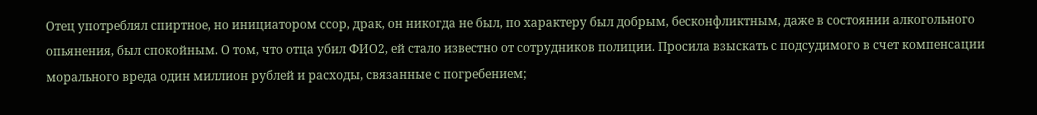Отец употреблял спиртное, но инициатором ссор, драк, он никогда не был, по характеру был добрым, бесконфликтным, даже в состоянии алкогольного опьянения, был спокойным. О том, что отца убил ФИО2, ей стало известно от сотрудников полиции. Просила взыскать с подсудимого в счет компенсации морального вреда один миллион рублей и расходы, связанные с погребением;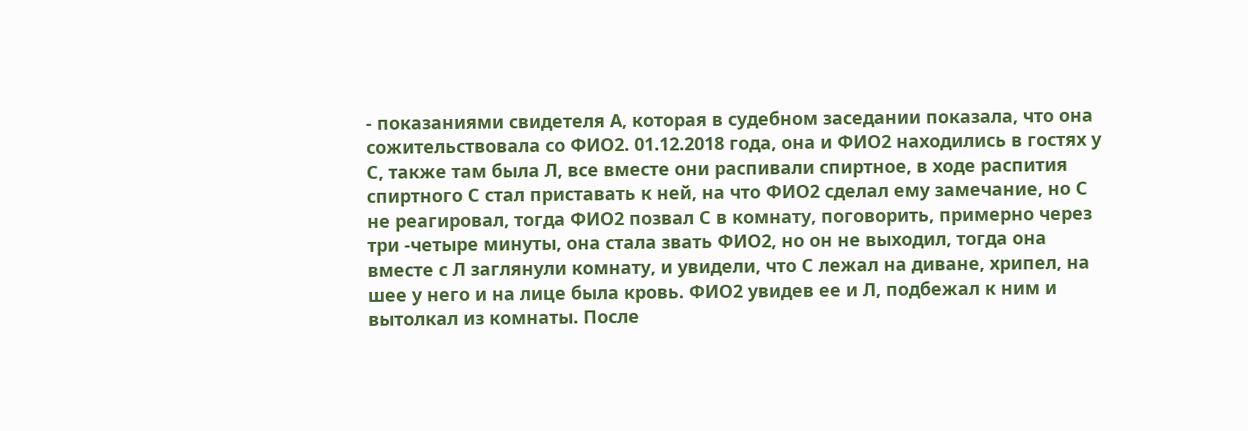- показаниями свидетеля А, которая в судебном заседании показала, что она сожительствовала со ФИО2. 01.12.2018 года, она и ФИО2 находились в гостях у С, также там была Л, все вместе они распивали спиртное, в ходе распития спиртного С стал приставать к ней, на что ФИО2 сделал ему замечание, но С не реагировал, тогда ФИО2 позвал С в комнату, поговорить, примерно через три -четыре минуты, она стала звать ФИО2, но он не выходил, тогда она вместе с Л заглянули комнату, и увидели, что С лежал на диване, хрипел, на шее у него и на лице была кровь. ФИО2 увидев ее и Л, подбежал к ним и вытолкал из комнаты. После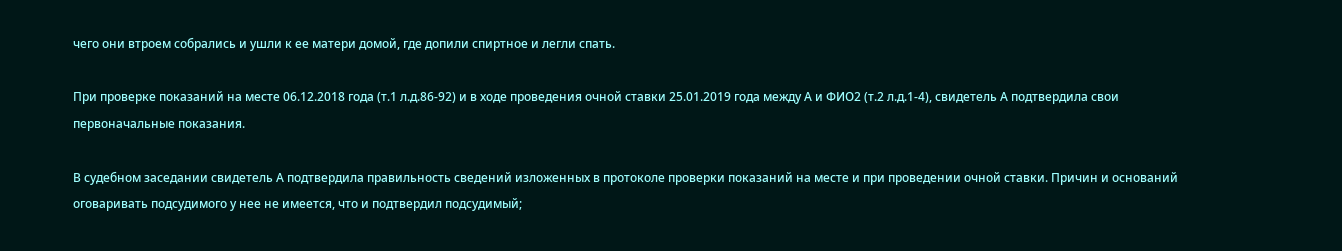чего они втроем собрались и ушли к ее матери домой, где допили спиртное и легли спать.

При проверке показаний на месте 06.12.2018 года (т.1 л.д.86-92) и в ходе проведения очной ставки 25.01.2019 года между А и ФИО2 (т.2 л.д.1-4), свидетель А подтвердила свои первоначальные показания.

В судебном заседании свидетель А подтвердила правильность сведений изложенных в протоколе проверки показаний на месте и при проведении очной ставки. Причин и оснований оговаривать подсудимого у нее не имеется, что и подтвердил подсудимый;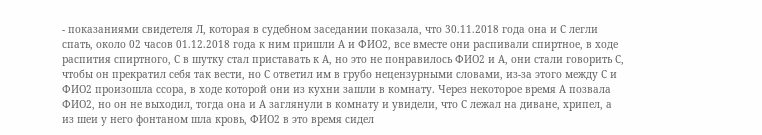- показаниями свидетеля Л, которая в судебном заседании показала, что 30.11.2018 года она и С легли спать, около 02 часов 01.12.2018 года к ним пришли А и ФИО2, все вместе они распивали спиртное, в ходе распития спиртного, С в шутку стал приставать к А, но это не понравилось ФИО2 и А, они стали говорить С, чтобы он прекратил себя так вести, но С ответил им в грубо нецензурными словами, из-за этого между С и ФИО2 произошла ссора, в ходе которой они из кухни зашли в комнату. Через некоторое время А позвала ФИО2, но он не выходил, тогда она и А заглянули в комнату и увидели, что С лежал на диване, хрипел, а из шеи у него фонтаном шла кровь, ФИО2 в это время сидел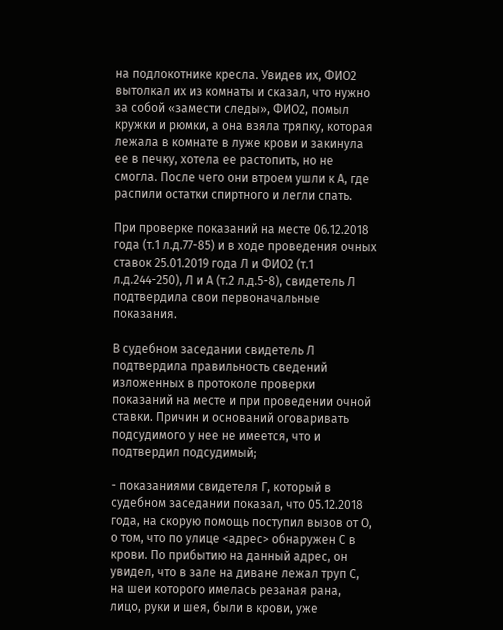на подлокотнике кресла. Увидев их, ФИО2 вытолкал их из комнаты и сказал, что нужно за собой «замести следы», ФИО2, помыл кружки и рюмки, а она взяла тряпку, которая лежала в комнате в луже крови и закинула ее в печку, хотела ее растопить, но не смогла. После чего они втроем ушли к А, где распили остатки спиртного и легли спать.

При проверке показаний на месте 06.12.2018 года (т.1 л.д.77-85) и в ходе проведения очных ставок 25.01.2019 года Л и ФИО2 (т.1 л.д.244-250), Л и А (т.2 л.д.5-8), свидетель Л подтвердила свои первоначальные показания.

В судебном заседании свидетель Л подтвердила правильность сведений изложенных в протоколе проверки показаний на месте и при проведении очной ставки. Причин и оснований оговаривать подсудимого у нее не имеется, что и подтвердил подсудимый;

- показаниями свидетеля Г, который в судебном заседании показал, что 05.12.2018 года, на скорую помощь поступил вызов от О, о том, что по улице <адрес> обнаружен С в крови. По прибытию на данный адрес, он увидел, что в зале на диване лежал труп С, на шеи которого имелась резаная рана, лицо, руки и шея, были в крови, уже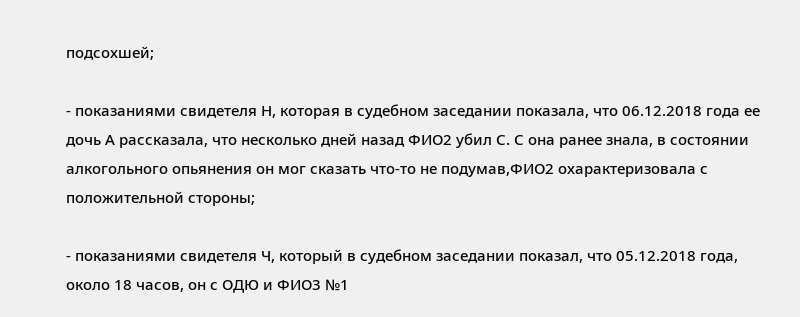подсохшей;

- показаниями свидетеля Н, которая в судебном заседании показала, что 06.12.2018 года ее дочь А рассказала, что несколько дней назад ФИО2 убил С. С она ранее знала, в состоянии алкогольного опьянения он мог сказать что-то не подумав,ФИО2 охарактеризовала с положительной стороны;

- показаниями свидетеля Ч, который в судебном заседании показал, что 05.12.2018 года, около 18 часов, он с ОДЮ и ФИО3 №1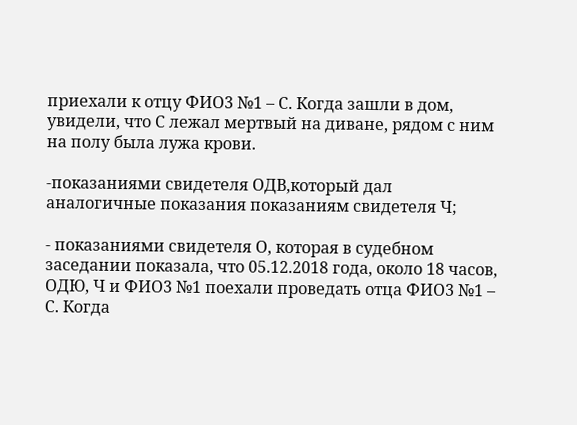приехали к отцу ФИО3 №1 – С. Когда зашли в дом, увидели, что С лежал мертвый на диване, рядом с ним на полу была лужа крови.

-показаниями свидетеля ОДВ,который дал аналогичные показания показаниям свидетеля Ч;

- показаниями свидетеля О, которая в судебном заседании показала, что 05.12.2018 года, около 18 часов, ОДЮ, Ч и ФИО3 №1 поехали проведать отца ФИО3 №1 – С. Когда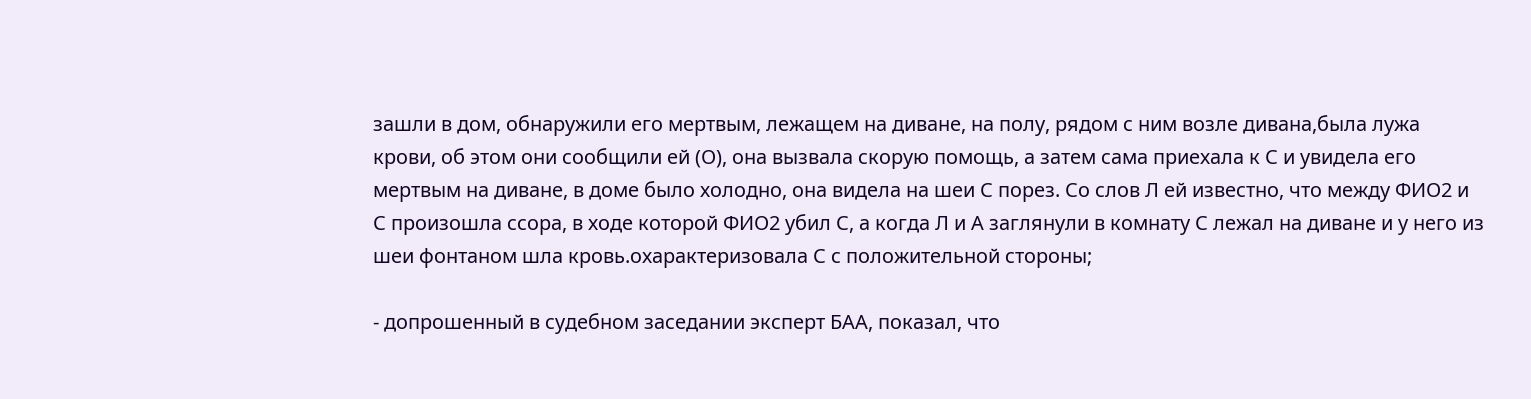зашли в дом, обнаружили его мертвым, лежащем на диване, на полу, рядом с ним возле дивана,была лужа крови, об этом они сообщили ей (О), она вызвала скорую помощь, а затем сама приехала к С и увидела его мертвым на диване, в доме было холодно, она видела на шеи С порез. Со слов Л ей известно, что между ФИО2 и С произошла ссора, в ходе которой ФИО2 убил С, а когда Л и А заглянули в комнату С лежал на диване и у него из шеи фонтаном шла кровь.охарактеризовала С с положительной стороны;

- допрошенный в судебном заседании эксперт БАА, показал, что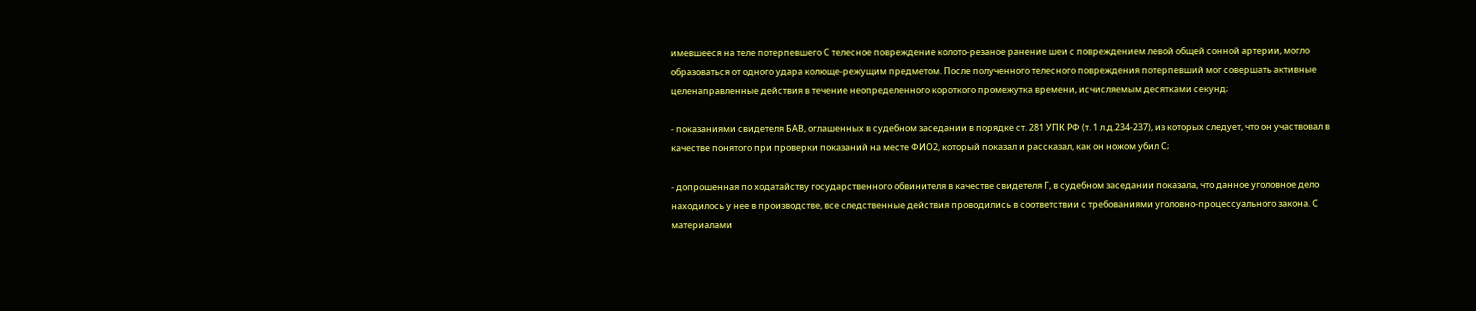имевшееся на теле потерпевшего С телесное повреждение колото-резаное ранение шеи с повреждением левой общей сонной артерии, могло образоваться от одного удара колюще-режущим предметом. После полученного телесного повреждения потерпевший мог совершать активные целенаправленные действия в течение неопределенного короткого промежутка времени, исчисляемым десятками секунд;

- показаниями свидетеля БАВ, оглашенных в судебном заседании в порядке ст. 281 УПК РФ (т. 1 л.д.234-237), из которых следует, что он участвовал в качестве понятого при проверки показаний на месте ФИО2, который показал и рассказал, как он ножом убил С;

- допрошенная по ходатайству государственного обвинителя в качестве свидетеля Г, в судебном заседании показала, что данное уголовное дело находилось у нее в производстве, все следственные действия проводились в соответствии с требованиями уголовно-процессуального закона. С материалами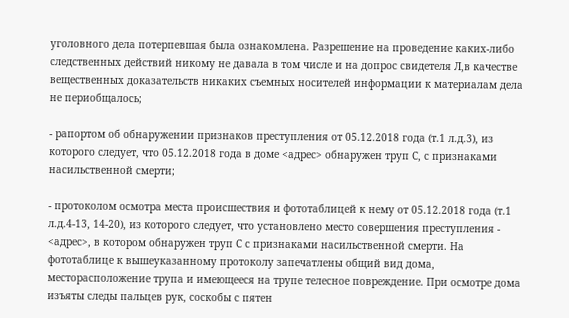уголовного дела потерпевшая была ознакомлена. Разрешение на проведение каких-либо следственных действий никому не давала в том числе и на допрос свидетеля Л,в качестве вещественных доказательств никаких съемных носителей информации к материалам дела не периобщалось;

- рапортом об обнаружении признаков преступления от 05.12.2018 года (т.1 л.д.3), из которого следует, что 05.12.2018 года в доме <адрес> обнаружен труп С, с признаками насильственной смерти;

- протоколом осмотра места происшествия и фототаблицей к нему от 05.12.2018 года (т.1 л.д.4-13, 14-20), из которого следует, что установлено место совершения преступления - <адрес>, в котором обнаружен труп С с признаками насильственной смерти. На фототаблице к вышеуказанному протоколу запечатлены общий вид дома, месторасположение трупа и имеющееся на трупе телесное повреждение. При осмотре дома изъяты следы пальцев рук, соскобы с пятен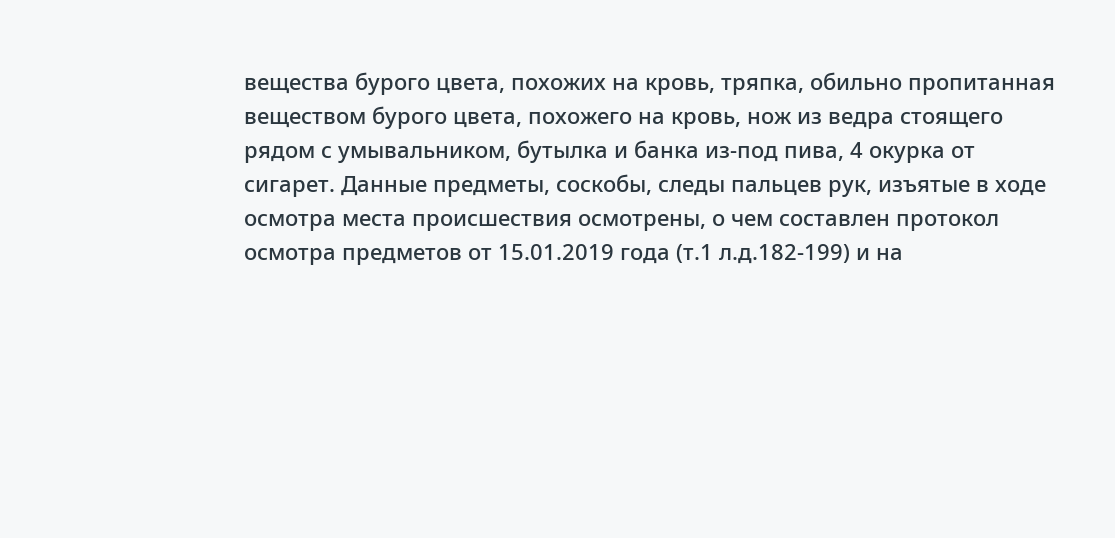вещества бурого цвета, похожих на кровь, тряпка, обильно пропитанная веществом бурого цвета, похожего на кровь, нож из ведра стоящего рядом с умывальником, бутылка и банка из-под пива, 4 окурка от сигарет. Данные предметы, соскобы, следы пальцев рук, изъятые в ходе осмотра места происшествия осмотрены, о чем составлен протокол осмотра предметов от 15.01.2019 года (т.1 л.д.182-199) и на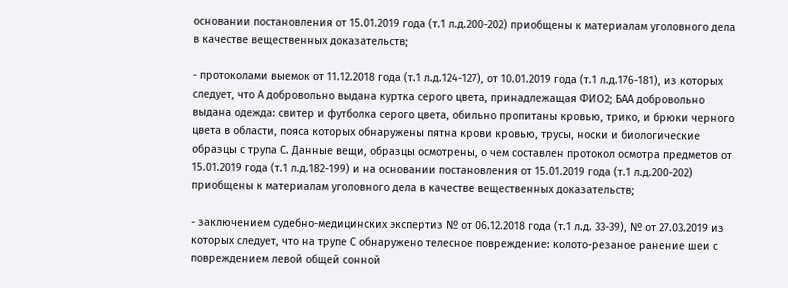основании постановления от 15.01.2019 года (т.1 л.д.200-202) приобщены к материалам уголовного дела в качестве вещественных доказательств;

- протоколами выемок от 11.12.2018 года (т.1 л.д.124-127), от 10.01.2019 года (т.1 л.д.176-181), из которых следует, что А добровольно выдана куртка серого цвета, принадлежащая ФИО2; БАА добровольно выдана одежда: свитер и футболка серого цвета, обильно пропитаны кровью, трико, и брюки черного цвета в области, пояса которых обнаружены пятна крови кровью, трусы, носки и биологические образцы с трупа С. Данные вещи, образцы осмотрены, о чем составлен протокол осмотра предметов от 15.01.2019 года (т.1 л.д.182-199) и на основании постановления от 15.01.2019 года (т.1 л.д.200-202) приобщены к материалам уголовного дела в качестве вещественных доказательств;

- заключением судебно-медицинских экспертиз № от 06.12.2018 года (т.1 л.д. 33-39), № от 27.03.2019 из которых следует, что на трупе С обнаружено телесное повреждение: колото-резаное ранение шеи с повреждением левой общей сонной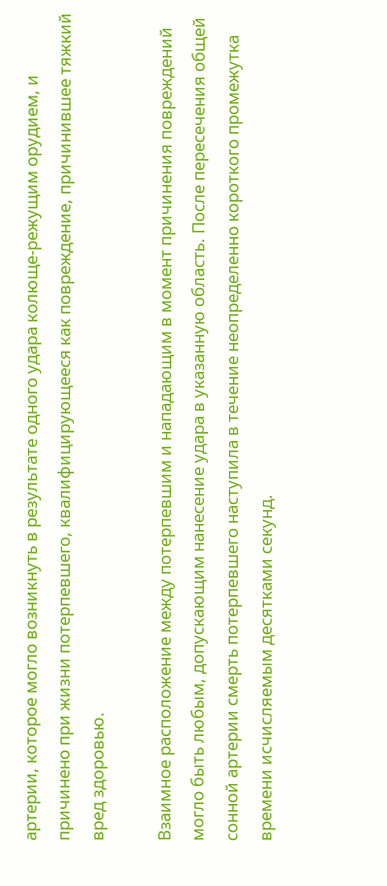артерии, которое могло возникнуть в результате одного удара колюще-режущим орудием, и причинено при жизни потерпевшего, квалифицирующееся как повреждение, причинившее тяжкий вред здоровью.

Взаимное расположение между потерпевшим и нападающим в момент причинения повреждений могло быть любым, допускающим нанесение удара в указанную область. После пересечения общей сонной артерии смерть потерпевшего наступила в течение неопределенно короткого промежутка времени исчисляемым десятками секунд.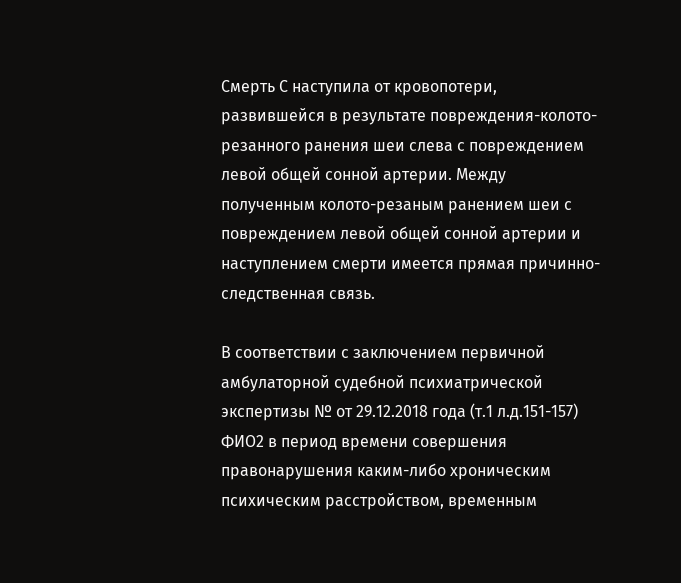Смерть С наступила от кровопотери, развившейся в результате повреждения-колото-резанного ранения шеи слева с повреждением левой общей сонной артерии. Между полученным колото-резаным ранением шеи с повреждением левой общей сонной артерии и наступлением смерти имеется прямая причинно-следственная связь.

В соответствии с заключением первичной амбулаторной судебной психиатрической экспертизы № от 29.12.2018 года (т.1 л.д.151-157) ФИО2 в период времени совершения правонарушения каким-либо хроническим психическим расстройством, временным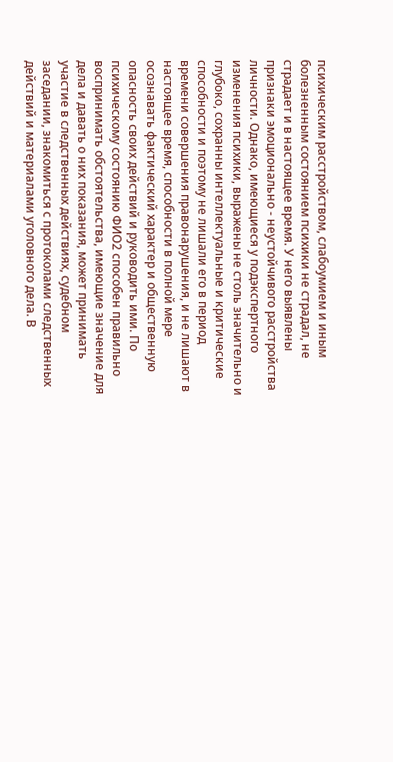психическим расстройством, слабоумием и иным болезненным состоянием психики не страдал, не страдает и в настоящее время. У него выявлены признаки эмоционально - неустойчивого расстройства личности. Однако, имеющиеся у подэкспертного изменения психики, выражены не столь значительно и глубоко, сохранны интеллектуальные и критические способности и поэтому не лишали его в период времени совершения правонарушения, и не лишают в настоящее время, способности в полной мере осознавать фактический характер и общественную опасность своих действий и руководить ими. По психическому состоянию ФИО2 способен правильно воспринимать обстоятельства, имеющие значение для дела и давать о них показания, может принимать участие в следственных действиях, судебном заседании, знакомиться с протоколами следственных действий и материалами уголовного дела. В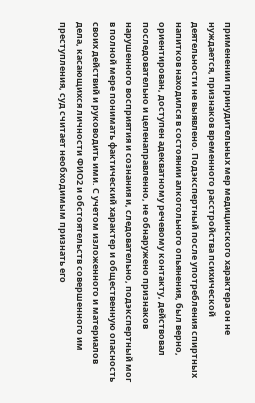применении принудительных мер медицинского характера он не нуждается, признаков временного расстройства психической деятельности не выявлено. Подэкспертный после употребления спиртных напитков находился в состоянии алкогольного опьянения, был верно, ориентирован, доступен адекватному речевому контакту, действовал последовательно и целенаправленно, не обнаружено признаков нарушенного восприятия и сознания и, следовательно, подэкспертный мог в полной мере понимать фактический характер и общественную опасность своих действий и руководить ими. С учетом изложенного и материалов дела, касающихся личности ФИО2 и обстоятельств совершенного им преступления, суд считает необходимым признать его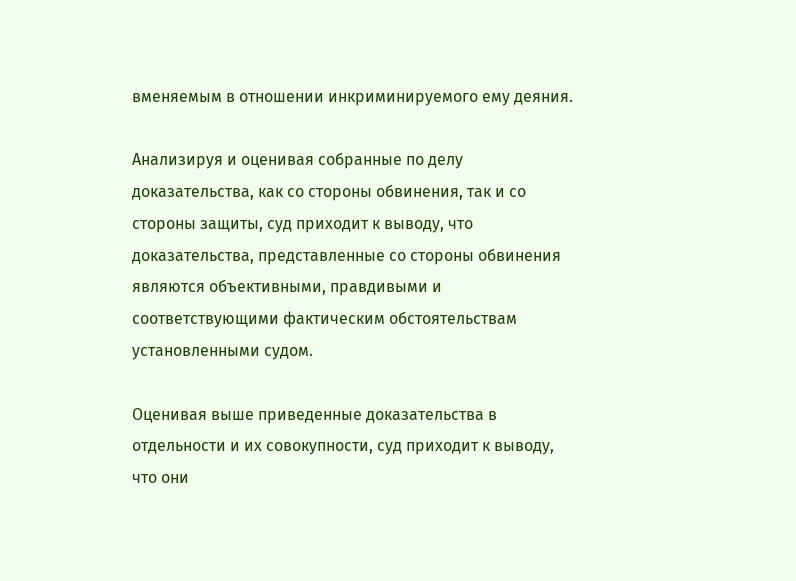вменяемым в отношении инкриминируемого ему деяния.

Анализируя и оценивая собранные по делу доказательства, как со стороны обвинения, так и со стороны защиты, суд приходит к выводу, что доказательства, представленные со стороны обвинения являются объективными, правдивыми и соответствующими фактическим обстоятельствам установленными судом.

Оценивая выше приведенные доказательства в отдельности и их совокупности, суд приходит к выводу, что они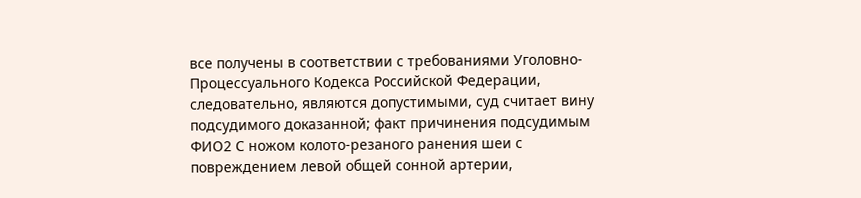все получены в соответствии с требованиями Уголовно-Процессуального Кодекса Российской Федерации, следовательно, являются допустимыми, суд считает вину подсудимого доказанной; факт причинения подсудимым ФИО2 С ножом колото-резаного ранения шеи с повреждением левой общей сонной артерии,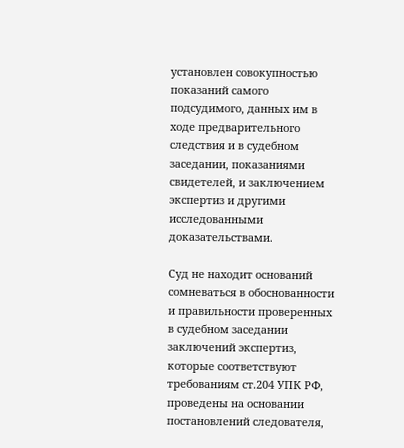установлен совокупностью показаний самого подсудимого, данных им в ходе предварительного следствия и в судебном заседании, показаниями свидетелей, и заключением экспертиз и другими исследованными доказательствами.

Суд не находит оснований сомневаться в обоснованности и правильности проверенных в судебном заседании заключений экспертиз, которые соответствуют требованиям ст.204 УПК РФ, проведены на основании постановлений следователя,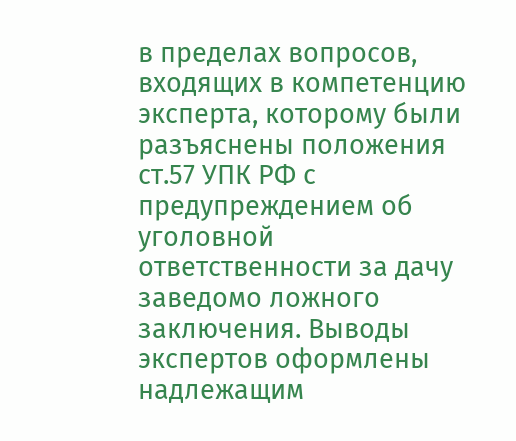в пределах вопросов, входящих в компетенцию эксперта, которому были разъяснены положения ст.57 УПК РФ с предупреждением об уголовной ответственности за дачу заведомо ложного заключения. Выводы экспертов оформлены надлежащим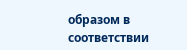образом в соответствии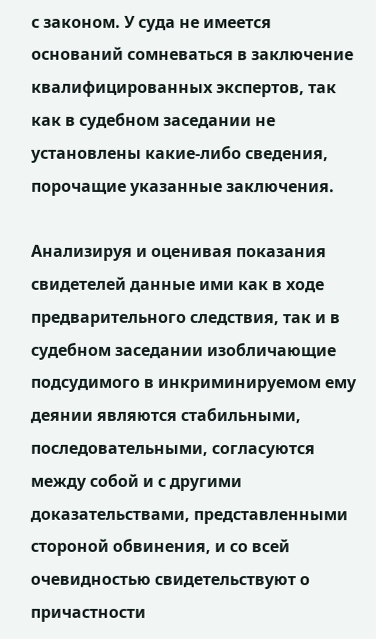с законом. У суда не имеется оснований сомневаться в заключение квалифицированных экспертов, так как в судебном заседании не установлены какие-либо сведения, порочащие указанные заключения.

Анализируя и оценивая показания свидетелей данные ими как в ходе предварительного следствия, так и в судебном заседании изобличающие подсудимого в инкриминируемом ему деянии являются стабильными, последовательными, согласуются между собой и с другими доказательствами, представленными стороной обвинения, и со всей очевидностью свидетельствуют о причастности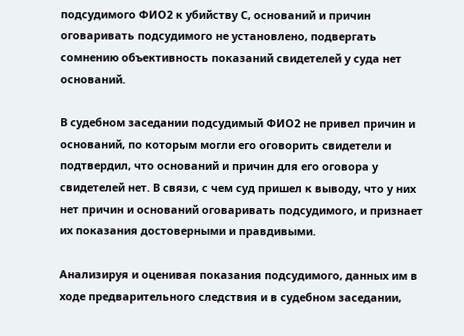подсудимого ФИО2 к убийству С, оснований и причин оговаривать подсудимого не установлено, подвергать сомнению объективность показаний свидетелей у суда нет оснований.

В судебном заседании подсудимый ФИО2 не привел причин и оснований, по которым могли его оговорить свидетели и подтвердил, что оснований и причин для его оговора у свидетелей нет. В связи, с чем суд пришел к выводу, что у них нет причин и оснований оговаривать подсудимого, и признает их показания достоверными и правдивыми.

Анализируя и оценивая показания подсудимого, данных им в ходе предварительного следствия и в судебном заседании,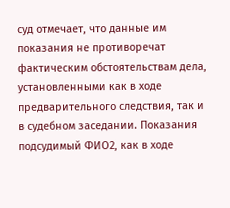суд отмечает, что данные им показания не противоречат фактическим обстоятельствам дела, установленными как в ходе предварительного следствия, так и в судебном заседании. Показания подсудимый ФИО2, как в ходе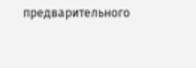предварительного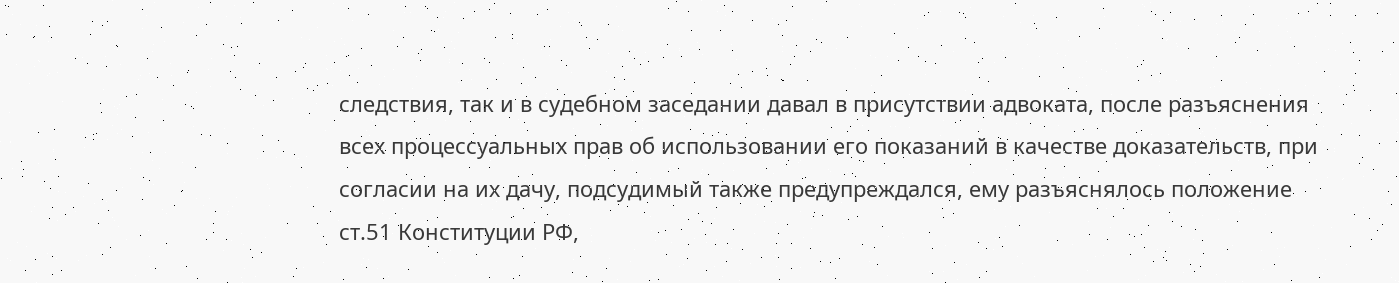следствия, так и в судебном заседании давал в присутствии адвоката, после разъяснения всех процессуальных прав об использовании его показаний в качестве доказательств, при согласии на их дачу, подсудимый также предупреждался, ему разъяснялось положение ст.51 Конституции РФ,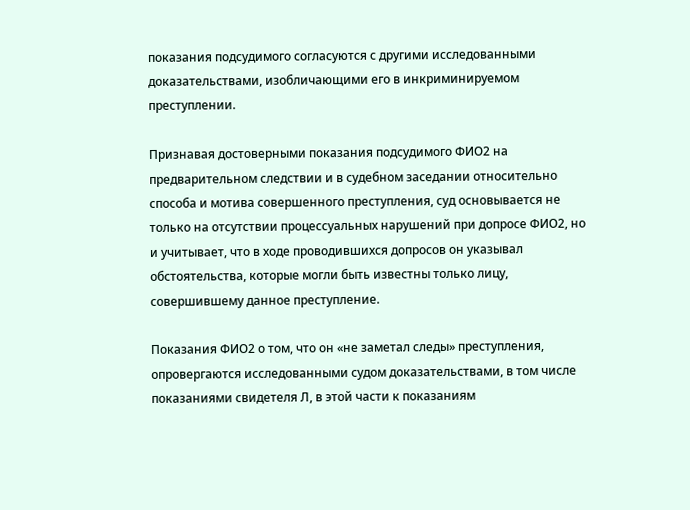показания подсудимого согласуются с другими исследованными доказательствами, изобличающими его в инкриминируемом преступлении.

Признавая достоверными показания подсудимого ФИО2 на предварительном следствии и в судебном заседании относительно способа и мотива совершенного преступления, суд основывается не только на отсутствии процессуальных нарушений при допросе ФИО2, но и учитывает, что в ходе проводившихся допросов он указывал обстоятельства, которые могли быть известны только лицу, совершившему данное преступление.

Показания ФИО2 о том, что он «не заметал следы» преступления, опровергаются исследованными судом доказательствами, в том числе показаниями свидетеля Л, в этой части к показаниям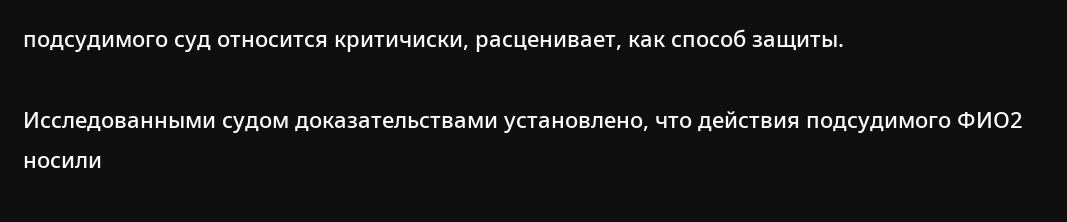подсудимого суд относится критичиски, расценивает, как способ защиты.

Исследованными судом доказательствами установлено, что действия подсудимого ФИО2 носили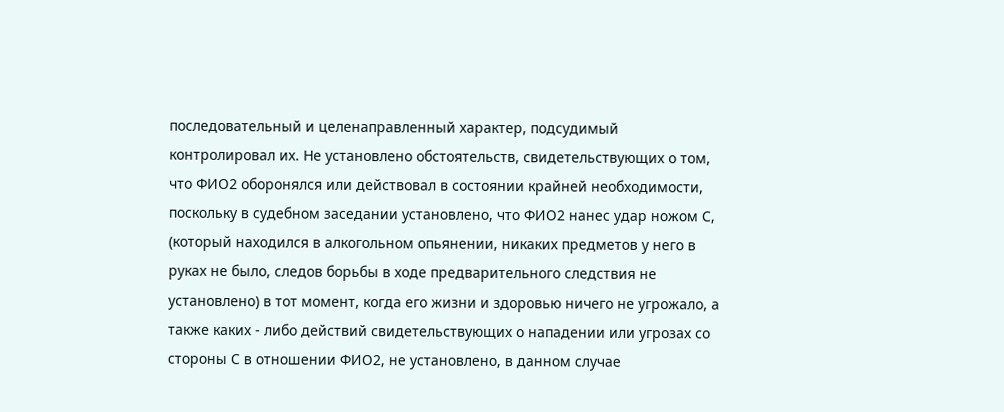последовательный и целенаправленный характер, подсудимый контролировал их. Не установлено обстоятельств, свидетельствующих о том, что ФИО2 оборонялся или действовал в состоянии крайней необходимости, поскольку в судебном заседании установлено, что ФИО2 нанес удар ножом С, (который находился в алкогольном опьянении, никаких предметов у него в руках не было, следов борьбы в ходе предварительного следствия не установлено) в тот момент, когда его жизни и здоровью ничего не угрожало, а также каких - либо действий свидетельствующих о нападении или угрозах со стороны С в отношении ФИО2, не установлено, в данном случае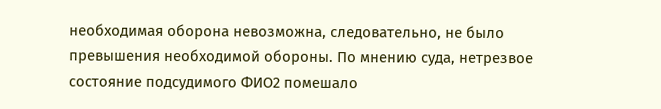необходимая оборона невозможна, следовательно, не было превышения необходимой обороны. По мнению суда, нетрезвое состояние подсудимого ФИО2 помешало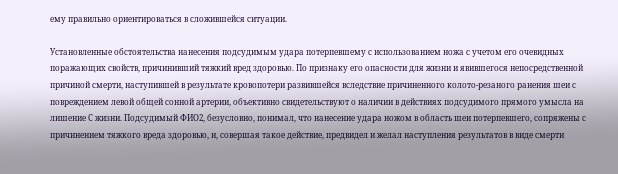ему правильно ориентироваться в сложившейся ситуации.

Установленные обстоятельства нанесения подсудимым удара потерпевшему с использованием ножа с учетом его очевидных поражающих свойств, причинивший тяжкий вред здоровью. По признаку его опасности для жизни и явившегося непосредственной причиной смерти, наступившей в результате кровопотери развившейся вследствие причиненного колото-резаного ранения шеи с повреждением левой общей сонной артерии, объективно свидетельствуют о наличии в действиях подсудимого прямого умысла на лишение С жизни. Подсудимый ФИО2, безусловно, понимал, что нанесение удара ножом в область шеи потерпевшего, сопряжены с причинением тяжкого вреда здоровью, и, совершая такое действие, предвидел и желал наступления результатов в виде смерти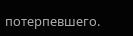потерпевшего.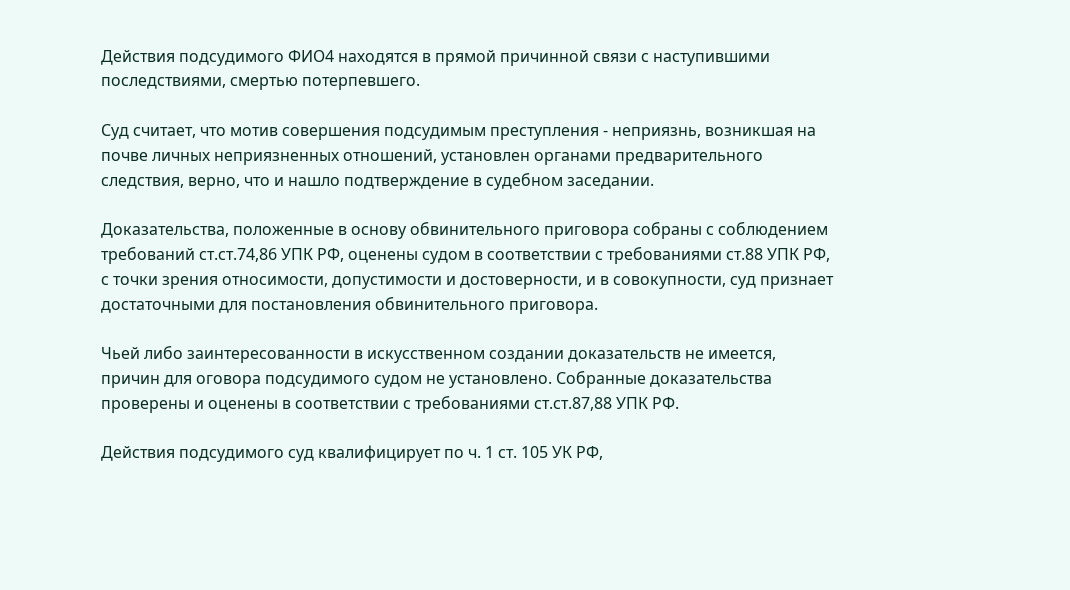Действия подсудимого ФИО4 находятся в прямой причинной связи с наступившими последствиями, смертью потерпевшего.

Суд считает, что мотив совершения подсудимым преступления - неприязнь, возникшая на почве личных неприязненных отношений, установлен органами предварительного следствия, верно, что и нашло подтверждение в судебном заседании.

Доказательства, положенные в основу обвинительного приговора собраны с соблюдением требований ст.ст.74,86 УПК РФ, оценены судом в соответствии с требованиями ст.88 УПК РФ, с точки зрения относимости, допустимости и достоверности, и в совокупности, суд признает достаточными для постановления обвинительного приговора.

Чьей либо заинтересованности в искусственном создании доказательств не имеется, причин для оговора подсудимого судом не установлено. Собранные доказательства проверены и оценены в соответствии с требованиями ст.ст.87,88 УПК РФ.

Действия подсудимого суд квалифицирует по ч. 1 ст. 105 УК РФ,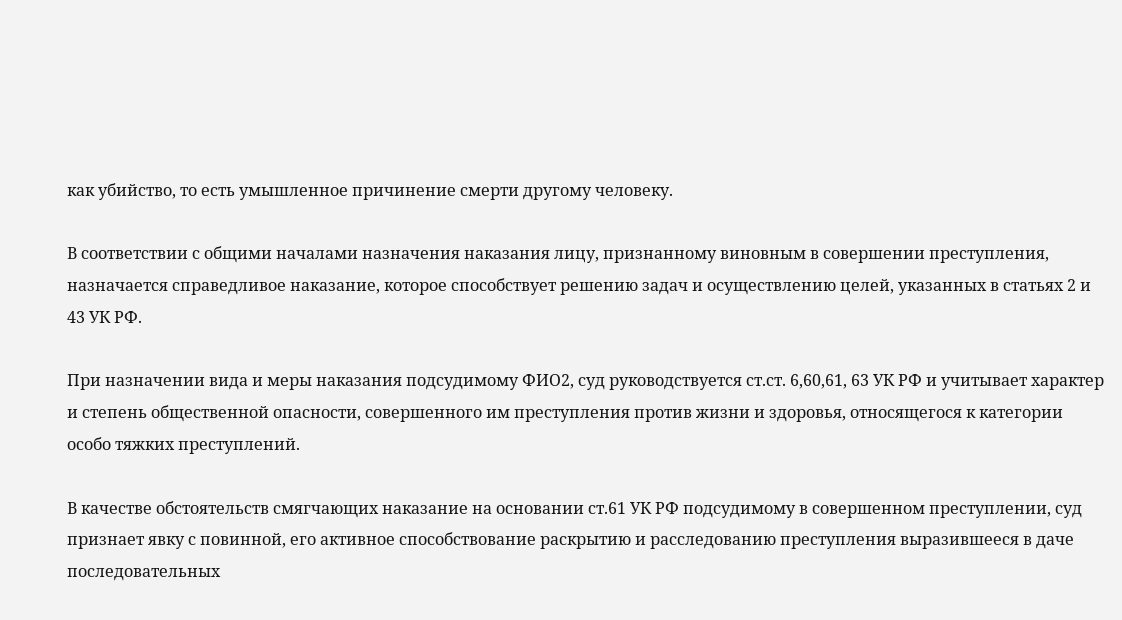как убийство, то есть умышленное причинение смерти другому человеку.

В соответствии с общими началами назначения наказания лицу, признанному виновным в совершении преступления, назначается справедливое наказание, которое способствует решению задач и осуществлению целей, указанных в статьях 2 и 43 УК РФ.

При назначении вида и меры наказания подсудимому ФИО2, суд руководствуется ст.ст. 6,60,61, 63 УК РФ и учитывает характер и степень общественной опасности, совершенного им преступления против жизни и здоровья, относящегося к категории особо тяжких преступлений.

В качестве обстоятельств смягчающих наказание на основании ст.61 УК РФ подсудимому в совершенном преступлении, суд признает явку с повинной, его активное способствование раскрытию и расследованию преступления выразившееся в даче последовательных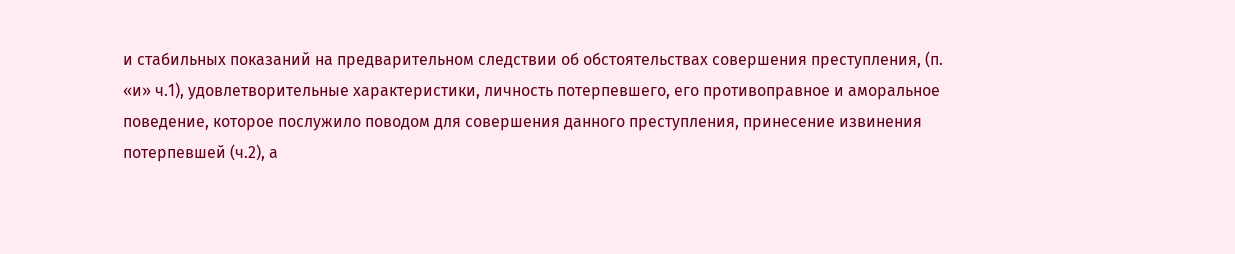и стабильных показаний на предварительном следствии об обстоятельствах совершения преступления, (п. «и» ч.1), удовлетворительные характеристики, личность потерпевшего, его противоправное и аморальное поведение, которое послужило поводом для совершения данного преступления, принесение извинения потерпевшей (ч.2), а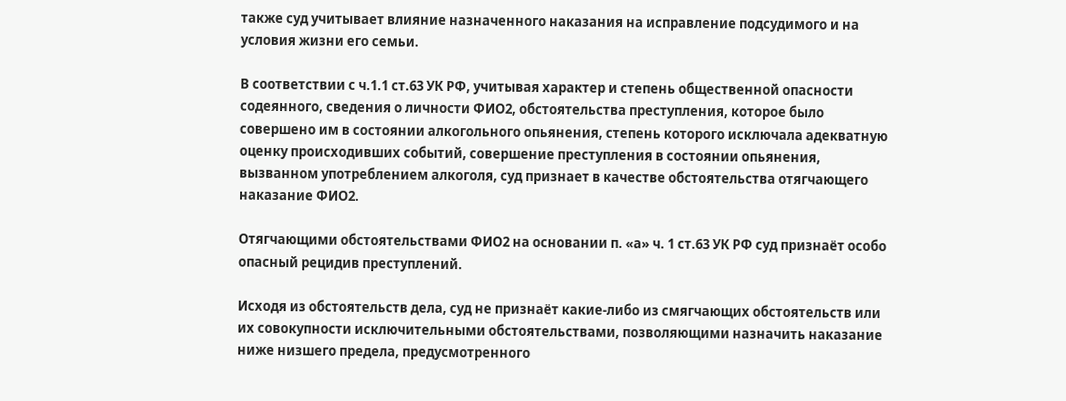также суд учитывает влияние назначенного наказания на исправление подсудимого и на условия жизни его семьи.

В соответствии с ч.1.1 ст.63 УК РФ, учитывая характер и степень общественной опасности содеянного, сведения о личности ФИО2, обстоятельства преступления, которое было совершено им в состоянии алкогольного опьянения, степень которого исключала адекватную оценку происходивших событий, совершение преступления в состоянии опьянения, вызванном употреблением алкоголя, суд признает в качестве обстоятельства отягчающего наказание ФИО2.

Отягчающими обстоятельствами ФИО2 на основании п. «а» ч. 1 ст.63 УК РФ суд признаёт особо опасный рецидив преступлений.

Исходя из обстоятельств дела, суд не признаёт какие-либо из смягчающих обстоятельств или их совокупности исключительными обстоятельствами, позволяющими назначить наказание ниже низшего предела, предусмотренного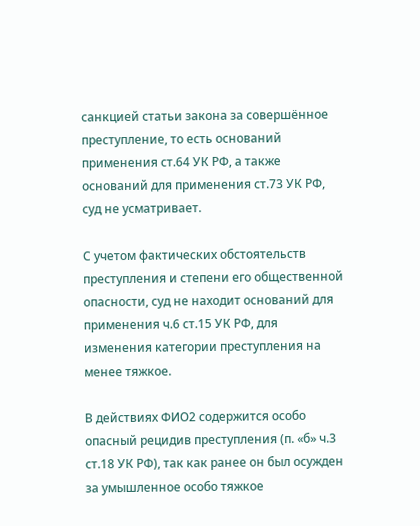санкцией статьи закона за совершённое преступление, то есть оснований применения ст.64 УК РФ, а также оснований для применения ст.73 УК РФ, суд не усматривает.

С учетом фактических обстоятельств преступления и степени его общественной опасности, суд не находит оснований для применения ч.6 ст.15 УК РФ, для изменения категории преступления на менее тяжкое.

В действиях ФИО2 содержится особо опасный рецидив преступления (п. «б» ч.3 ст.18 УК РФ), так как ранее он был осужден за умышленное особо тяжкое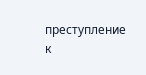преступление к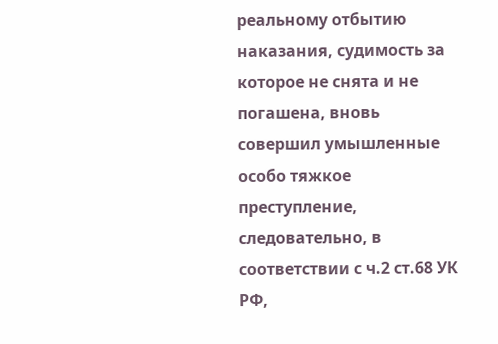реальному отбытию наказания, судимость за которое не снята и не погашена, вновь совершил умышленные особо тяжкое преступление, следовательно, в соответствии с ч.2 ст.68 УК РФ,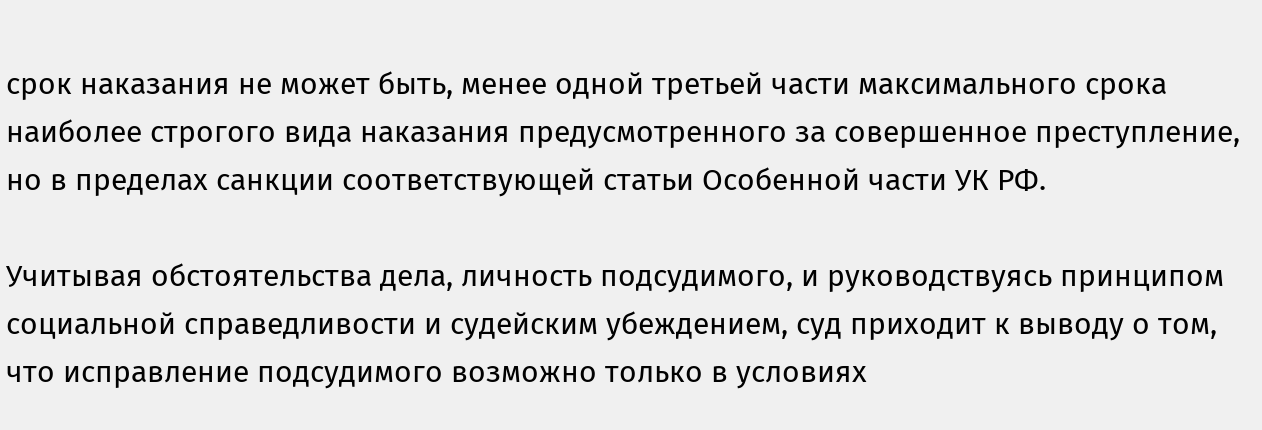срок наказания не может быть, менее одной третьей части максимального срока наиболее строгого вида наказания предусмотренного за совершенное преступление, но в пределах санкции соответствующей статьи Особенной части УК РФ.

Учитывая обстоятельства дела, личность подсудимого, и руководствуясь принципом социальной справедливости и судейским убеждением, суд приходит к выводу о том, что исправление подсудимого возможно только в условиях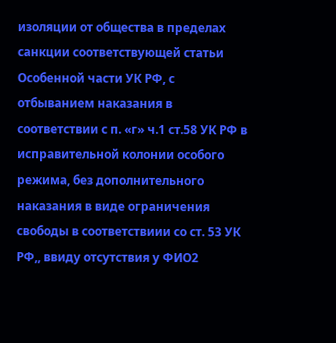изоляции от общества в пределах санкции соответствующей статьи Особенной части УК РФ, с отбыванием наказания в соответствии с п. «г» ч.1 ст.58 УК РФ в исправительной колонии особого режима, без дополнительного наказания в виде ограничения свободы в соответствиии со ст. 53 УК РФ,, ввиду отсутствия у ФИО2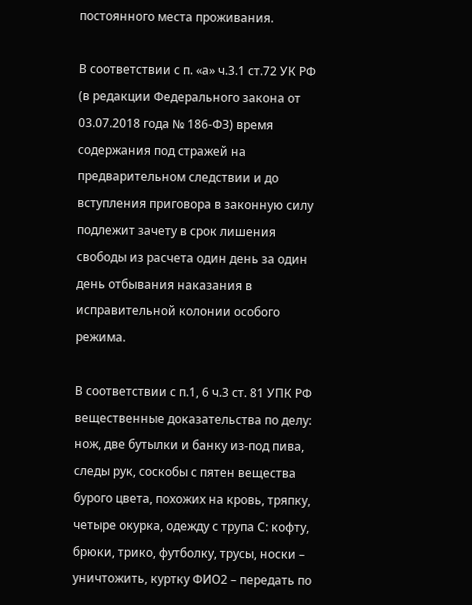постоянного места проживания.

В соответствии с п. «а» ч.3.1 ст.72 УК РФ (в редакции Федерального закона от 03.07.2018 года № 186-ФЗ) время содержания под стражей на предварительном следствии и до вступления приговора в законную силу подлежит зачету в срок лишения свободы из расчета один день за один день отбывания наказания в исправительной колонии особого режима.

В соответствии с п.1, 6 ч.3 ст. 81 УПК РФ вещественные доказательства по делу: нож, две бутылки и банку из-под пива, следы рук, соскобы с пятен вещества бурого цвета, похожих на кровь, тряпку, четыре окурка, одежду с трупа С: кофту, брюки, трико, футболку, трусы, носки – уничтожить, куртку ФИО2 – передать по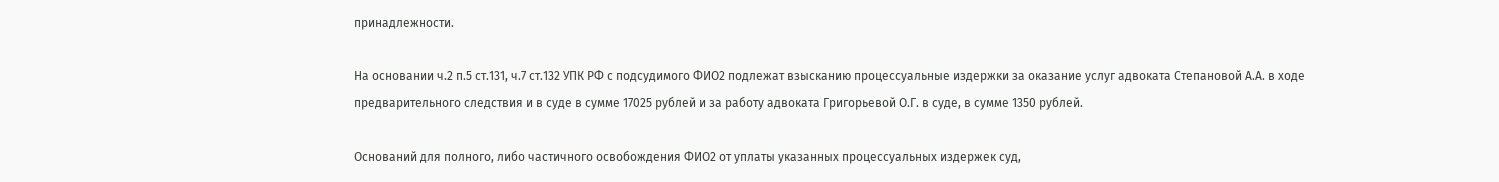принадлежности.

На основании ч.2 п.5 ст.131, ч.7 ст.132 УПК РФ с подсудимого ФИО2 подлежат взысканию процессуальные издержки за оказание услуг адвоката Степановой А.А. в ходе предварительного следствия и в суде в сумме 17025 рублей и за работу адвоката Григорьевой О.Г. в суде, в сумме 1350 рублей.

Оснований для полного, либо частичного освобождения ФИО2 от уплаты указанных процессуальных издержек суд,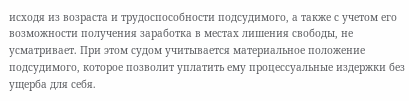исходя из возраста и трудоспособности подсудимого, а также с учетом его возможности получения заработка в местах лишения свободы, не усматривает. При этом судом учитывается материальное положение подсудимого, которое позволит уплатить ему процессуальные издержки без ущерба для себя.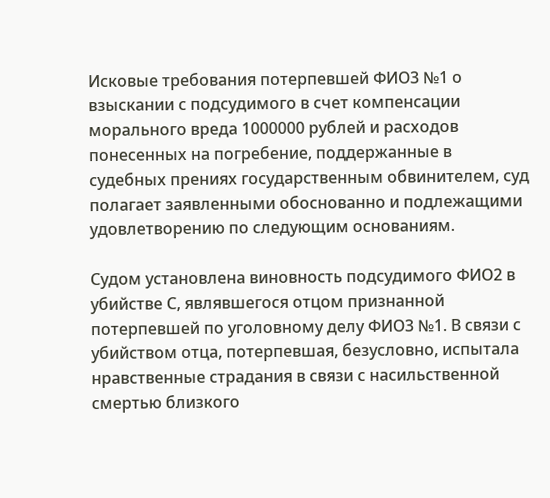Исковые требования потерпевшей ФИО3 №1 о взыскании с подсудимого в счет компенсации морального вреда 1000000 рублей и расходов понесенных на погребение, поддержанные в судебных прениях государственным обвинителем, суд полагает заявленными обоснованно и подлежащими удовлетворению по следующим основаниям.

Судом установлена виновность подсудимого ФИО2 в убийстве С, являвшегося отцом признанной потерпевшей по уголовному делу ФИО3 №1. В связи с убийством отца, потерпевшая, безусловно, испытала нравственные страдания в связи с насильственной смертью близкого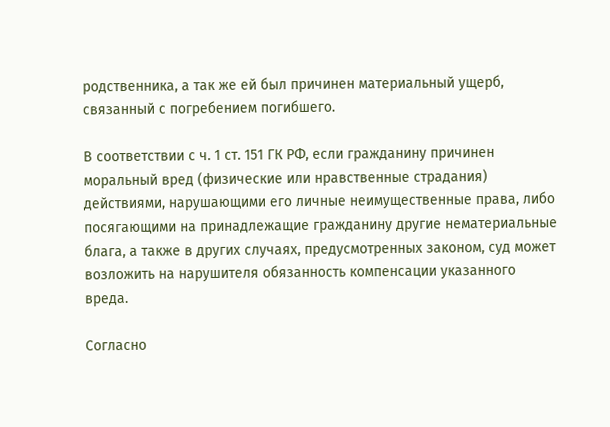родственника, а так же ей был причинен материальный ущерб, связанный с погребением погибшего.

В соответствии с ч. 1 ст. 151 ГК РФ, если гражданину причинен моральный вред (физические или нравственные страдания) действиями, нарушающими его личные неимущественные права, либо посягающими на принадлежащие гражданину другие нематериальные блага, а также в других случаях, предусмотренных законом, суд может возложить на нарушителя обязанность компенсации указанного вреда.

Согласно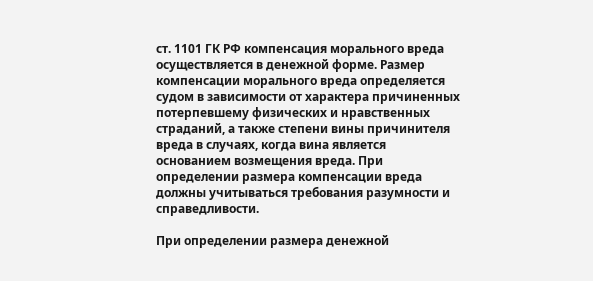ст. 1101 ГК РФ компенсация морального вреда осуществляется в денежной форме. Размер компенсации морального вреда определяется судом в зависимости от характера причиненных потерпевшему физических и нравственных страданий, а также степени вины причинителя вреда в случаях, когда вина является основанием возмещения вреда. При определении размера компенсации вреда должны учитываться требования разумности и справедливости.

При определении размера денежной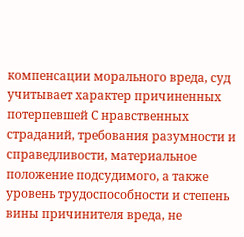компенсации морального вреда, суд учитывает характер причиненных потерпевшей С нравственных страданий, требования разумности и справедливости, материальное положение подсудимого, а также уровень трудоспособности и степень вины причинителя вреда, не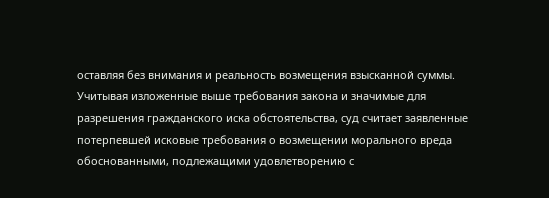оставляя без внимания и реальность возмещения взысканной суммы. Учитывая изложенные выше требования закона и значимые для разрешения гражданского иска обстоятельства, суд считает заявленные потерпевшей исковые требования о возмещении морального вреда обоснованными, подлежащими удовлетворению с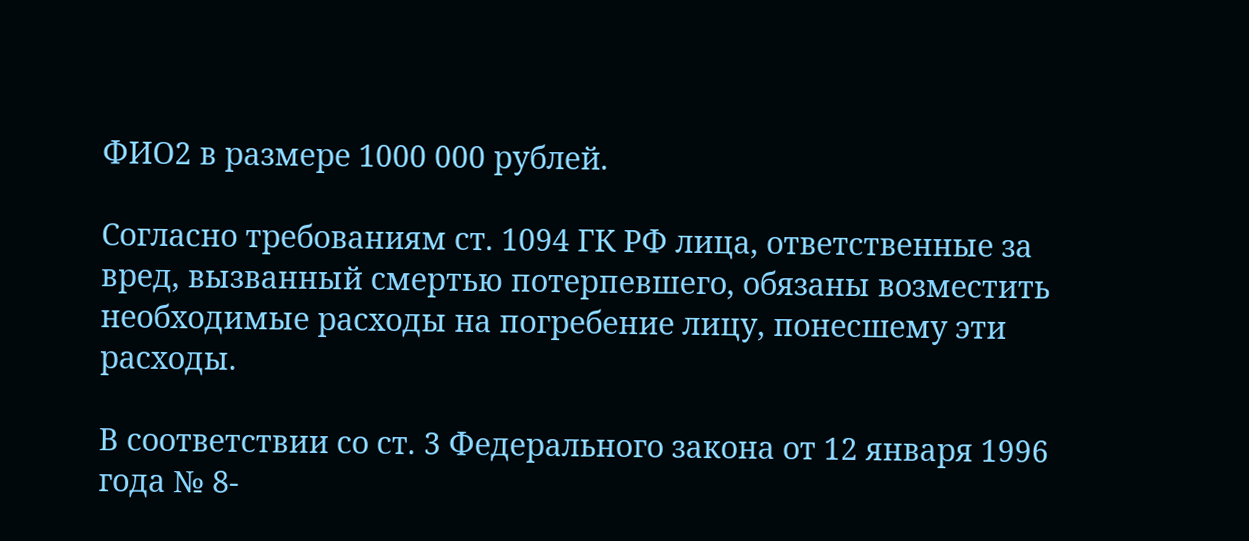ФИО2 в размере 1000 000 рублей.

Согласно требованиям ст. 1094 ГК РФ лица, ответственные за вред, вызванный смертью потерпевшего, обязаны возместить необходимые расходы на погребение лицу, понесшему эти расходы.

В соответствии со ст. 3 Федерального закона от 12 января 1996 года № 8-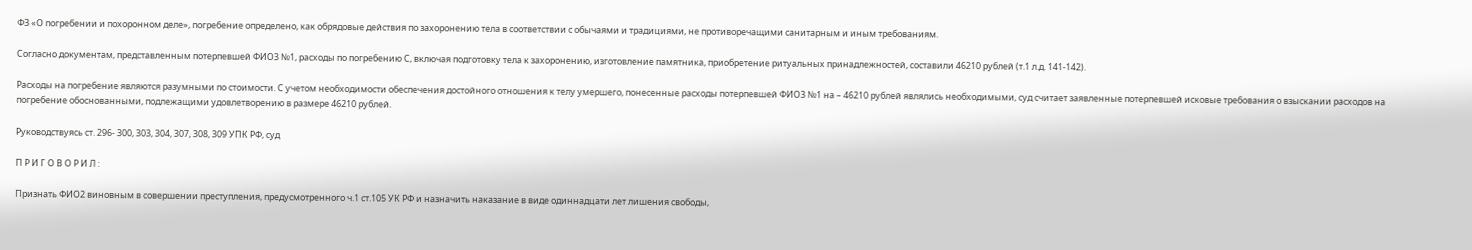ФЗ «О погребении и похоронном деле», погребение определено, как обрядовые действия по захоронению тела в соответствии с обычаями и традициями, не противоречащими санитарным и иным требованиям.

Согласно документам, представленным потерпевшей ФИО3 №1, расходы по погребению С, включая подготовку тела к захоронению, изготовление памятника, приобретение ритуальных принадлежностей, составили 46210 рублей (т.1 л.д. 141-142).

Расходы на погребение являются разумными по стоимости. С учетом необходимости обеспечения достойного отношения к телу умершего, понесенные расходы потерпевшей ФИО3 №1 на – 46210 рублей являлись необходимыми, суд считает заявленные потерпевшей исковые требования о взыскании расходов на погребение обоснованными, подлежащими удовлетворению в размере 46210 рублей.

Руководствуясь ст. 296- 300, 303, 304, 307, 308, 309 УПК РФ, суд

П Р И Г О В О Р И Л :

Признать ФИО2 виновным в совершении преступления, предусмотренного ч.1 ст.105 УК РФ и назначить наказание в виде одиннадцати лет лишения свободы,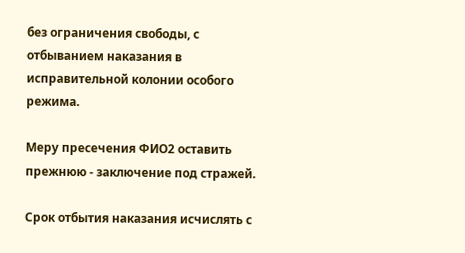без ограничения свободы, с отбыванием наказания в исправительной колонии особого режима.

Меру пресечения ФИО2 оставить прежнюю - заключение под стражей.

Срок отбытия наказания исчислять с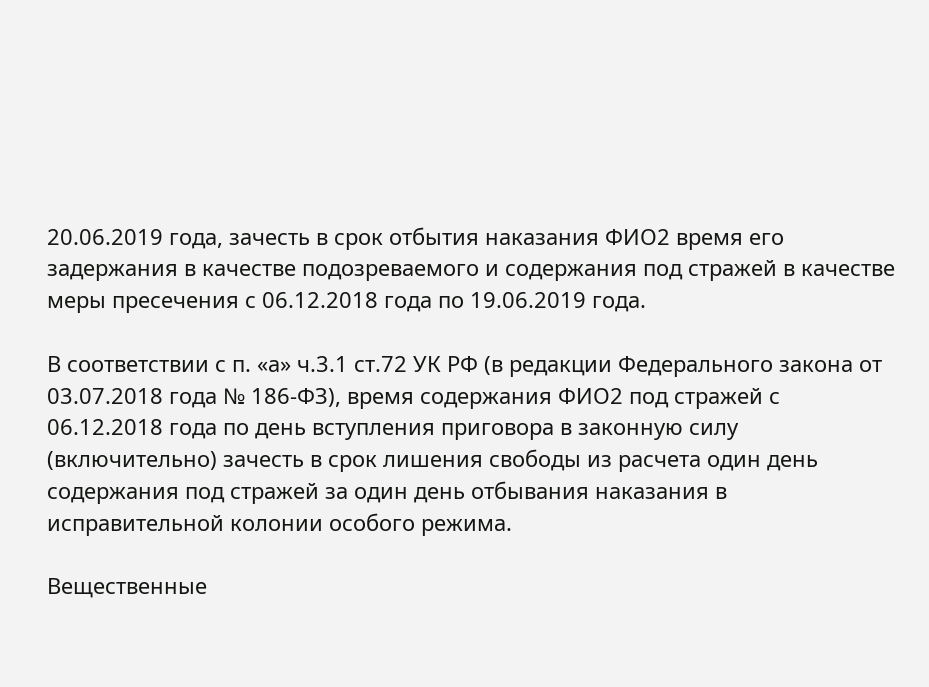20.06.2019 года, зачесть в срок отбытия наказания ФИО2 время его задержания в качестве подозреваемого и содержания под стражей в качестве меры пресечения с 06.12.2018 года по 19.06.2019 года.

В соответствии с п. «а» ч.3.1 ст.72 УК РФ (в редакции Федерального закона от 03.07.2018 года № 186-ФЗ), время содержания ФИО2 под стражей с 06.12.2018 года по день вступления приговора в законную силу (включительно) зачесть в срок лишения свободы из расчета один день содержания под стражей за один день отбывания наказания в исправительной колонии особого режима.

Вещественные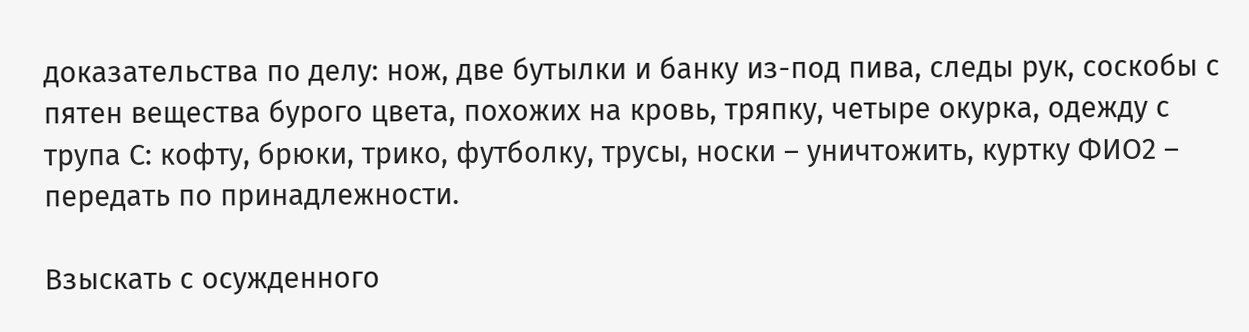доказательства по делу: нож, две бутылки и банку из-под пива, следы рук, соскобы с пятен вещества бурого цвета, похожих на кровь, тряпку, четыре окурка, одежду с трупа С: кофту, брюки, трико, футболку, трусы, носки – уничтожить, куртку ФИО2 – передать по принадлежности.

Взыскать с осужденного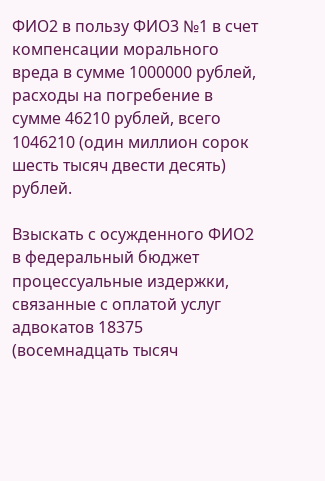ФИО2 в пользу ФИО3 №1 в счет компенсации морального вреда в сумме 1000000 рублей, расходы на погребение в сумме 46210 рублей, всего 1046210 (один миллион сорок шесть тысяч двести десять) рублей.

Взыскать с осужденного ФИО2 в федеральный бюджет процессуальные издержки, связанные с оплатой услуг адвокатов 18375 (восемнадцать тысяч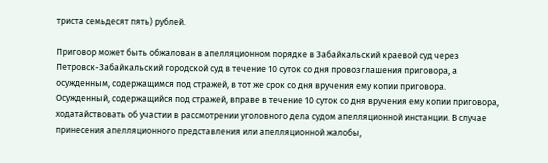триста семьдесят пять) рублей.

Приговор может быть обжалован в апелляционном порядке в Забайкальский краевой суд через Петровск-Забайкальский городской суд в течение 10 суток со дня провозглашения приговора, а осужденным, содержащимся под стражей, в тот же срок со дня вручения ему копии приговора. Осужденный, содержащийся под стражей, вправе в течение 10 суток со дня вручения ему копии приговора, ходатайствовать об участии в рассмотрении уголовного дела судом апелляционной инстанции. В случае принесения апелляционного представления или апелляционной жалобы,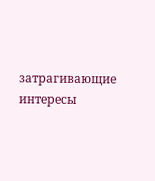затрагивающие интересы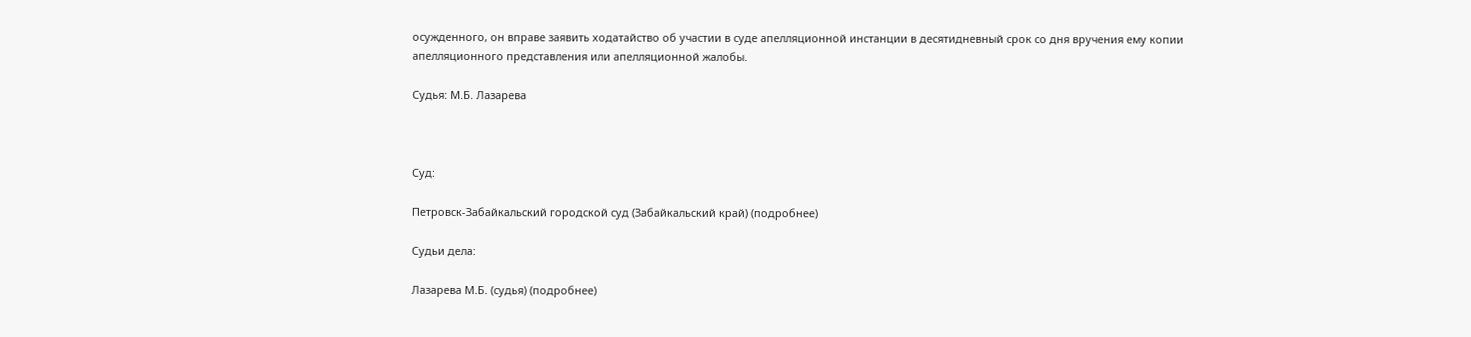осужденного, он вправе заявить ходатайство об участии в суде апелляционной инстанции в десятидневный срок со дня вручения ему копии апелляционного представления или апелляционной жалобы.

Судья: М.Б. Лазарева



Суд:

Петровск-Забайкальский городской суд (Забайкальский край) (подробнее)

Судьи дела:

Лазарева М.Б. (судья) (подробнее)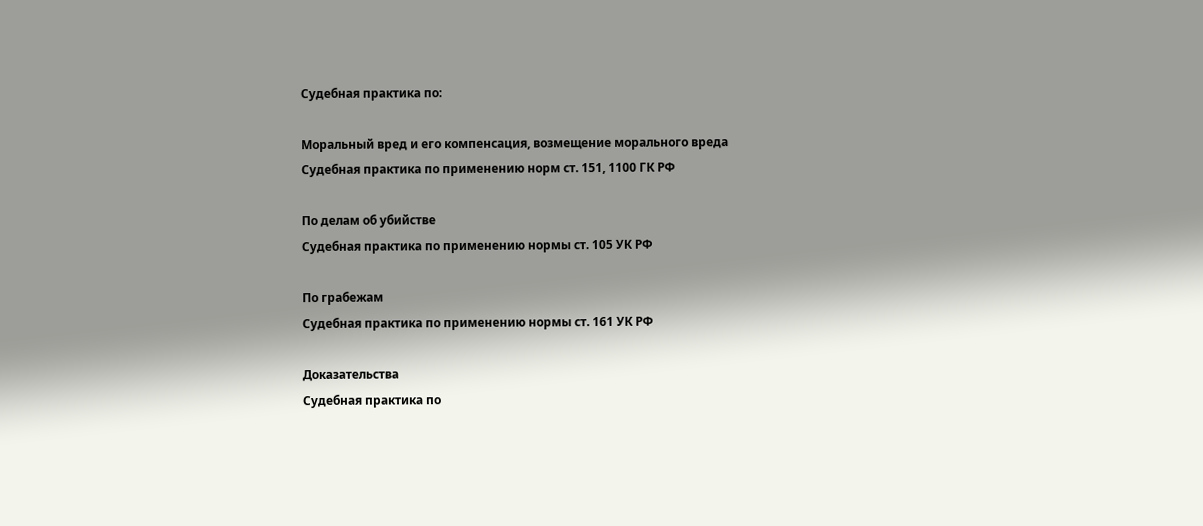Судебная практика по:

Моральный вред и его компенсация, возмещение морального вреда
Судебная практика по применению норм ст. 151, 1100 ГК РФ

По делам об убийстве
Судебная практика по применению нормы ст. 105 УК РФ

По грабежам
Судебная практика по применению нормы ст. 161 УК РФ

Доказательства
Судебная практика по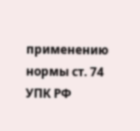применению нормы ст. 74 УПК РФ